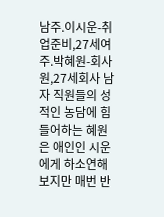남주.이시운-취업준비,27세여주.박혜원-회사원,27세회사 남자 직원들의 성적인 농담에 힘들어하는 혜원은 애인인 시운에게 하소연해보지만 매번 반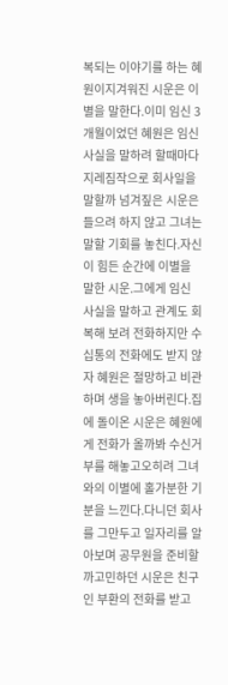복되는 이야기를 하는 혜원이지겨워진 시운은 이별을 말한다.이미 임신 3개월이었던 혜원은 임신 사실을 말하려 할때마다 지레짐작으로 회사일을 말할까 넘겨짚은 시운은 들으려 하지 않고 그녀는 말할 기회를 놓친다.자신이 힘든 순간에 이별을 말한 시운.그에게 임신 사실을 말하고 관계도 회복해 보려 전화하지만 수십통의 전화에도 받지 않자 혜원은 절망하고 비관하며 생을 놓아버린다.집에 돌이온 시운은 혜원에게 전화가 올까봐 수신거부를 해놓고오히려 그녀와의 이별에 홀가분한 기분을 느낀다.다니던 회사를 그만두고 일자리를 알아보며 공무원을 준비할까고민하던 시운은 친구인 부환의 전화를 받고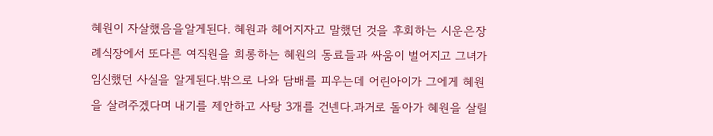혜원이 자살했음을알게된다. 혜원과 헤어지자고 말했던 것을 후회하는 시운은장례식장에서 또다른 여직원을 희롱하는 혜원의 동료들과 싸움이 벌어지고 그녀가 임신했던 사실을 알게된다.밖으로 나와 담배를 피우는데 어린아이가 그에게 혜원을 살려주겠다며 내기를 제안하고 사탕 3개를 건넨다.과거로 돌아가 혜원을 살릴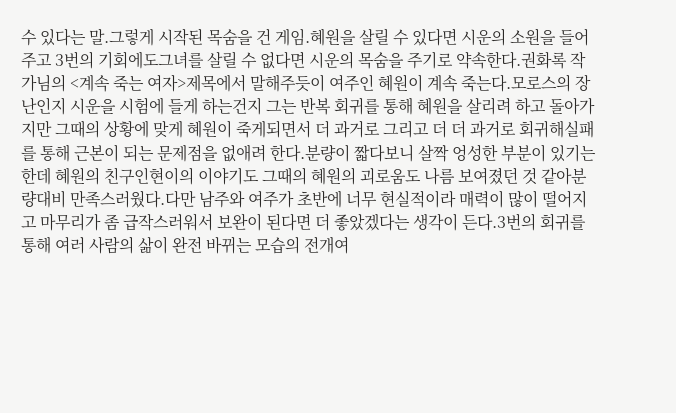수 있다는 말.그렇게 시작된 목숨을 건 게임.혜원을 살릴 수 있다면 시운의 소원을 들어주고 3번의 기회에도그녀를 살릴 수 없다면 시운의 목숨을 주기로 약속한다.권화록 작가님의 <계속 죽는 여자>제목에서 말해주듯이 여주인 혜원이 계속 죽는다.모로스의 장난인지 시운을 시험에 들게 하는건지 그는 반복 회귀를 통해 혜원을 살리려 하고 돌아가지만 그때의 상황에 맞게 혜원이 죽게되면서 더 과거로 그리고 더 더 과거로 회귀해실패를 통해 근본이 되는 문제점을 없애려 한다.분량이 짧다보니 살짝 엉성한 부분이 있기는 한데 혜원의 친구인현이의 이야기도 그때의 혜원의 괴로움도 나름 보여졌던 것 같아분량대비 만족스러웠다.다만 남주와 여주가 초반에 너무 현실적이라 매력이 많이 떨어지고 마무리가 좀 급작스러워서 보완이 된다면 더 좋았겠다는 생각이 든다.3번의 회귀를 통해 여러 사람의 삶이 완전 바뀌는 모습의 전개여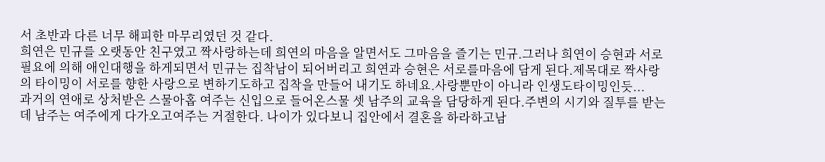서 초반과 다른 너무 해피한 마무리였던 것 같다.
희연은 민규를 오랫동안 친구였고 짝사랑하는데 희연의 마음을 알면서도 그마음을 즐기는 민규.그러나 희연이 승현과 서로 필요에 의해 애인대행을 하게되면서 민규는 집착남이 되어버리고 희연과 승현은 서로를마음에 담게 된다.제목대로 짝사랑의 타이밍이 서로를 향한 사랑으로 변하기도하고 집착을 만들어 내기도 하네요.사랑뿐만이 아니라 인생도타이밍인듯...
과거의 연애로 상처받은 스물아홉 여주는 신입으로 들어온스물 셋 남주의 교육을 담당하게 된다.주변의 시기와 질투를 받는데 남주는 여주에게 다가오고여주는 거절한다. 나이가 있다보니 집안에서 결혼을 하라하고남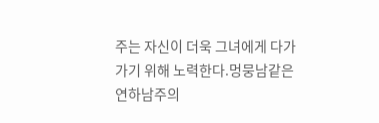주는 자신이 더욱 그녀에게 다가가기 위해 노력한다.멍뭉남같은 연하남주의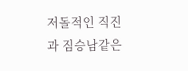저돌적인 직진과 짐승남같은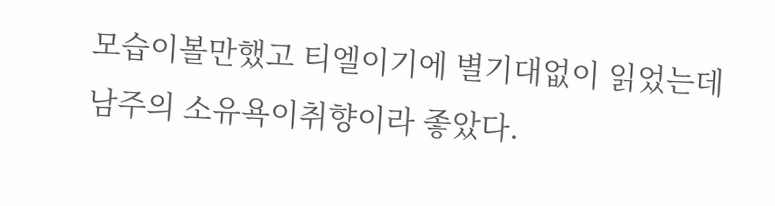모습이볼만했고 티엘이기에 별기대없이 읽었는데 남주의 소유욕이취향이라 좋았다.